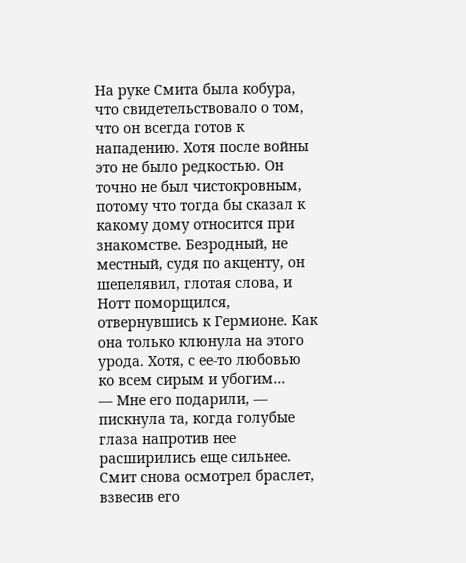На руке Смита была кобура, что свидетельствовало о том, что он всегда готов к нападению. Хотя после войны это не было редкостью. Он точно не был чистокровным, потому что тогда бы сказал к какому дому относится при знакомстве. Безродный, не местный, судя по акценту, он шепелявил, глотая слова, и Нотт поморщился, отвернувшись к Гермионе. Как она только клюнула на этого урода. Хотя, с ее-то любовью ко всем сирым и убогим…
— Мне его подарили, — пискнула та, когда голубые глаза напротив нее расширились еще сильнее.
Смит снова осмотрел браслет, взвесив его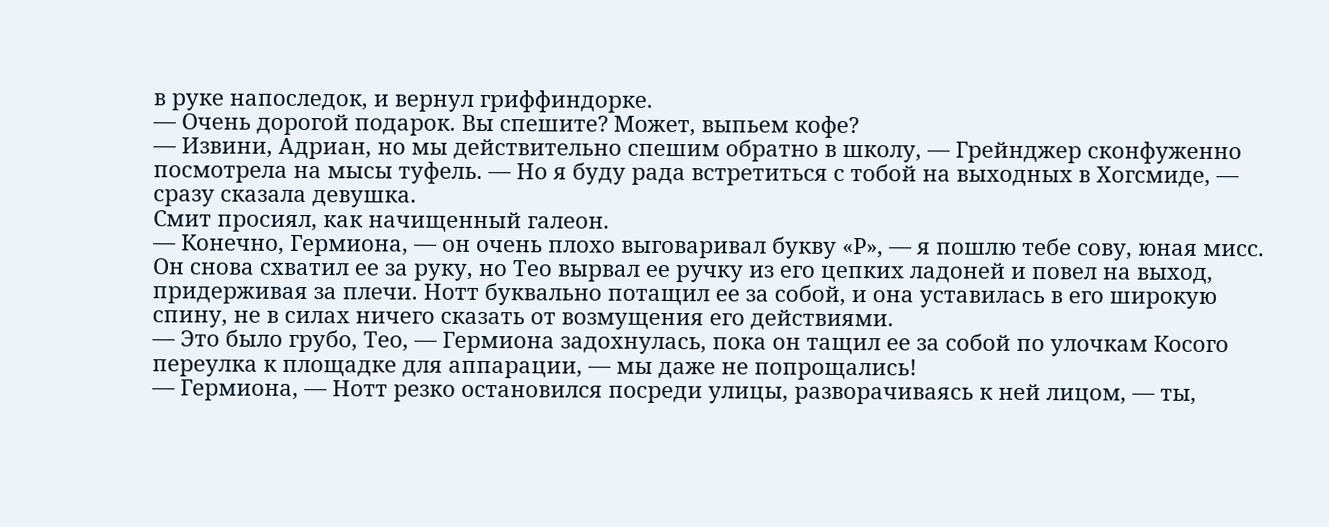в руке напоследок, и вернул гриффиндорке.
— Очень дорогой подарок. Вы спешите? Может, выпьем кофе?
— Извини, Адриан, но мы действительно спешим обратно в школу, — Грейнджер сконфуженно посмотрела на мысы туфель. — Но я буду рада встретиться с тобой на выходных в Хогсмиде, — сразу сказала девушка.
Смит просиял, как начищенный галеон.
— Конечно, Гермиона, — он очень плохо выговаривал букву «Р», — я пошлю тебе сову, юная мисс.
Он снова схватил ее за руку, но Тео вырвал ее ручку из его цепких ладоней и повел на выход, придерживая за плечи. Нотт буквально потащил ее за собой, и она уставилась в его широкую спину, не в силах ничего сказать от возмущения его действиями.
— Это было грубо, Тео, — Гермиона задохнулась, пока он тащил ее за собой по улочкам Косого переулка к площадке для аппарации, — мы даже не попрощались!
— Гермиона, — Нотт резко остановился посреди улицы, разворачиваясь к ней лицом, — ты,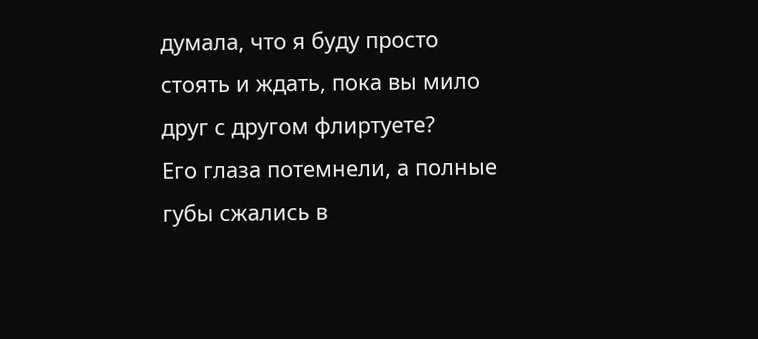думала, что я буду просто стоять и ждать, пока вы мило друг с другом флиртуете?
Его глаза потемнели, а полные губы сжались в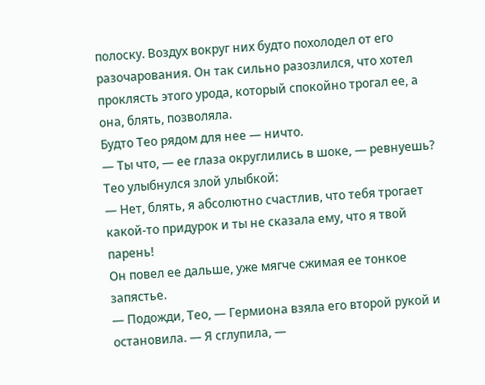полоску. Воздух вокруг них будто похолодел от его разочарования. Он так сильно разозлился, что хотел проклясть этого урода, который спокойно трогал ее, а она, блять, позволяла.
Будто Тео рядом для нее — ничто.
— Ты что, — ее глаза округлились в шоке, — ревнуешь?
Тео улыбнулся злой улыбкой:
— Нет, блять, я абсолютно счастлив, что тебя трогает какой-то придурок и ты не сказала ему, что я твой парень!
Он повел ее дальше, уже мягче сжимая ее тонкое запястье.
— Подожди, Тео, — Гермиона взяла его второй рукой и остановила. — Я сглупила, —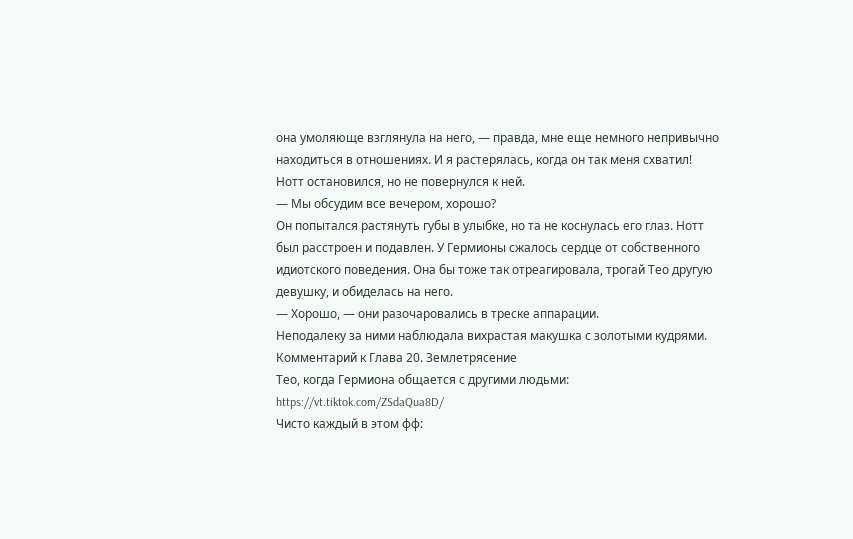она умоляюще взглянула на него, — правда, мне еще немного непривычно находиться в отношениях. И я растерялась, когда он так меня схватил!
Нотт остановился, но не повернулся к ней.
— Мы обсудим все вечером, хорошо?
Он попытался растянуть губы в улыбке, но та не коснулась его глаз. Нотт был расстроен и подавлен. У Гермионы сжалось сердце от собственного идиотского поведения. Она бы тоже так отреагировала, трогай Тео другую девушку, и обиделась на него.
— Хорошо, — они разочаровались в треске аппарации.
Неподалеку за ними наблюдала вихрастая макушка с золотыми кудрями.
Комментарий к Глава 20. Землетрясение
Тео, когда Гермиона общается с другими людьми: https://vt.tiktok.com/ZSdaQua8D/
Чисто каждый в этом фф: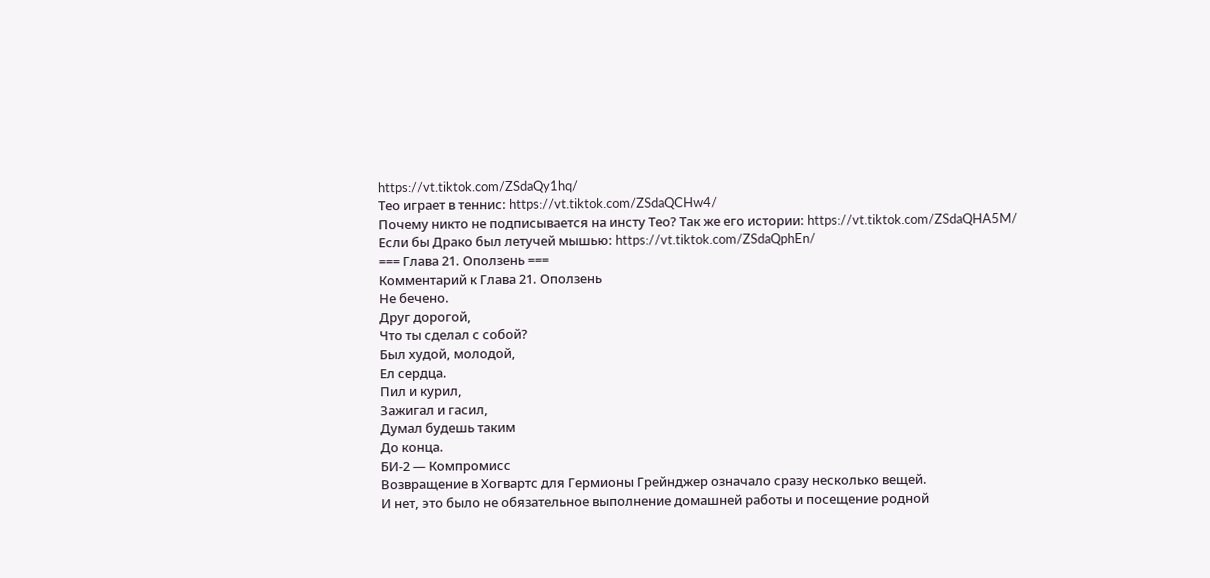https://vt.tiktok.com/ZSdaQy1hq/
Тео играет в теннис: https://vt.tiktok.com/ZSdaQCHw4/
Почему никто не подписывается на инсту Тео? Так же его истории: https://vt.tiktok.com/ZSdaQHA5M/
Если бы Драко был летучей мышью: https://vt.tiktok.com/ZSdaQphEn/
=== Глава 21. Оползень ===
Комментарий к Глава 21. Оползень
Не бечено.
Друг дорогой,
Что ты сделал с собой?
Был худой, молодой,
Ел сердца.
Пил и курил,
Зажигал и гасил,
Думал будешь таким
До конца.
БИ-2 — Компромисс
Возвращение в Хогвартс для Гермионы Грейнджер означало сразу несколько вещей.
И нет, это было не обязательное выполнение домашней работы и посещение родной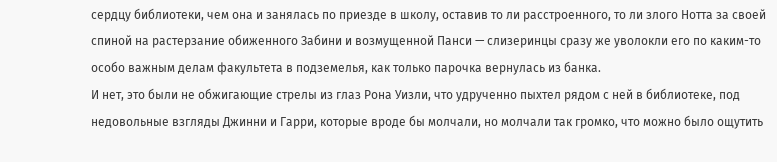сердцу библиотеки, чем она и занялась по приезде в школу, оставив то ли расстроенного, то ли злого Нотта за своей спиной на растерзание обиженного Забини и возмущенной Панси — слизеринцы сразу же уволокли его по каким-то особо важным делам факультета в подземелья, как только парочка вернулась из банка.
И нет, это были не обжигающие стрелы из глаз Рона Уизли, что удрученно пыхтел рядом с ней в библиотеке, под недовольные взгляды Джинни и Гарри, которые вроде бы молчали, но молчали так громко, что можно было ощутить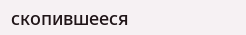скопившееся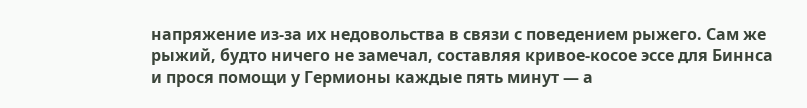напряжение из-за их недовольства в связи с поведением рыжего. Сам же рыжий, будто ничего не замечал, составляя кривое-косое эссе для Биннса и прося помощи у Гермионы каждые пять минут — а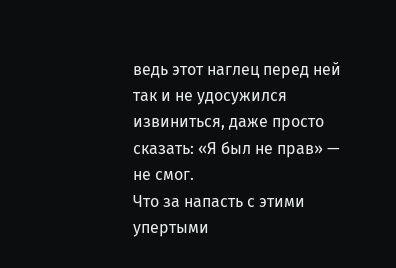ведь этот наглец перед ней так и не удосужился извиниться, даже просто сказать: «Я был не прав» — не смог.
Что за напасть с этими упертыми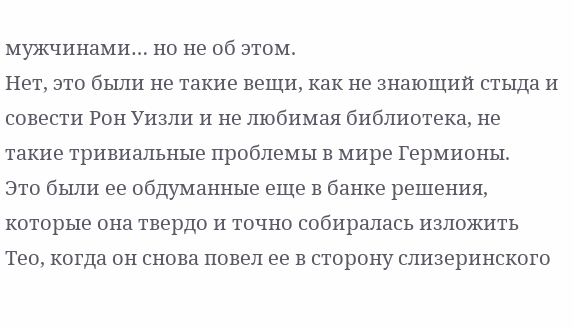мужчинами… но не об этом.
Нет, это были не такие вещи, как не знающий стыда и совести Рон Уизли и не любимая библиотека, не такие тривиальные проблемы в мире Гермионы.
Это были ее обдуманные еще в банке решения, которые она твердо и точно собиралась изложить Тео, когда он снова повел ее в сторону слизеринского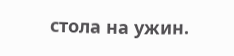стола на ужин.